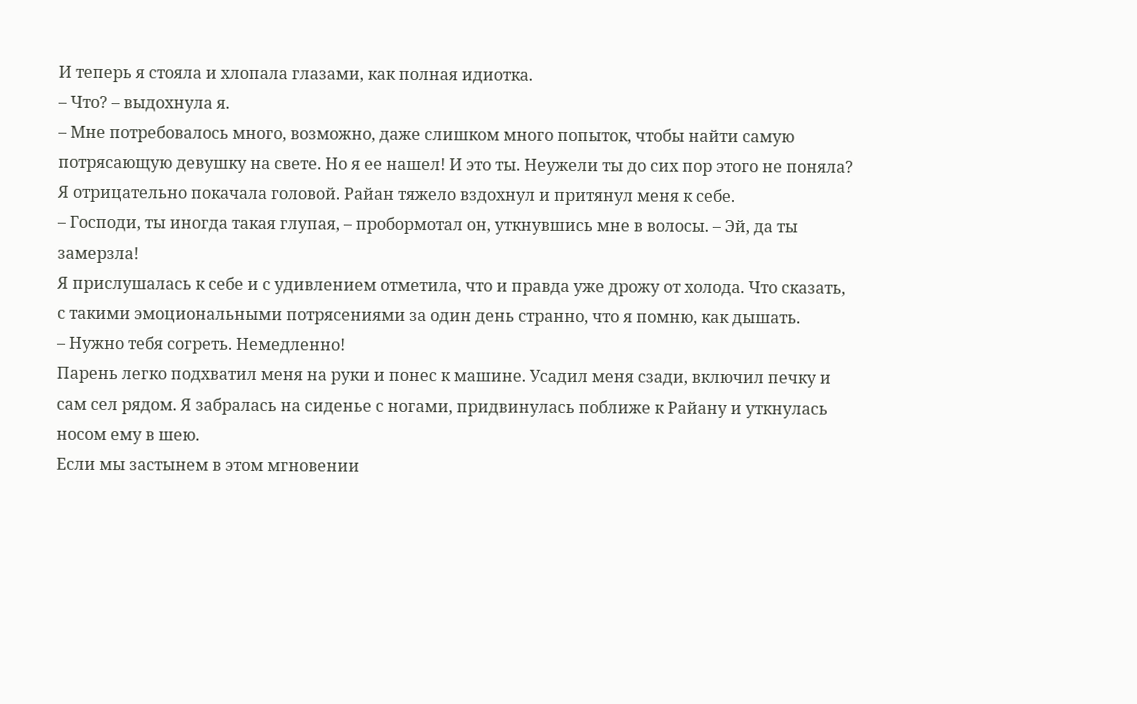И теперь я стояла и хлопала глазами, как полная идиотка.
– Что? – выдохнула я.
– Мне потребовалось много, возможно, даже слишком много попыток, чтобы найти самую потрясающую девушку на свете. Но я ее нашел! И это ты. Неужели ты до сих пор этого не поняла?
Я отрицательно покачала головой. Райан тяжело вздохнул и притянул меня к себе.
– Господи, ты иногда такая глупая, – пробормотал он, уткнувшись мне в волосы. – Эй, да ты замерзла!
Я прислушалась к себе и с удивлением отметила, что и правда уже дрожу от холода. Что сказать, с такими эмоциональными потрясениями за один день странно, что я помню, как дышать.
– Нужно тебя согреть. Немедленно!
Парень легко подхватил меня на руки и понес к машине. Усадил меня сзади, включил печку и сам сел рядом. Я забралась на сиденье с ногами, придвинулась поближе к Райану и уткнулась носом ему в шею.
Если мы застынем в этом мгновении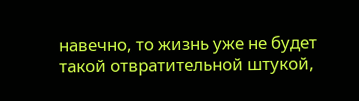навечно, то жизнь уже не будет такой отвратительной штукой,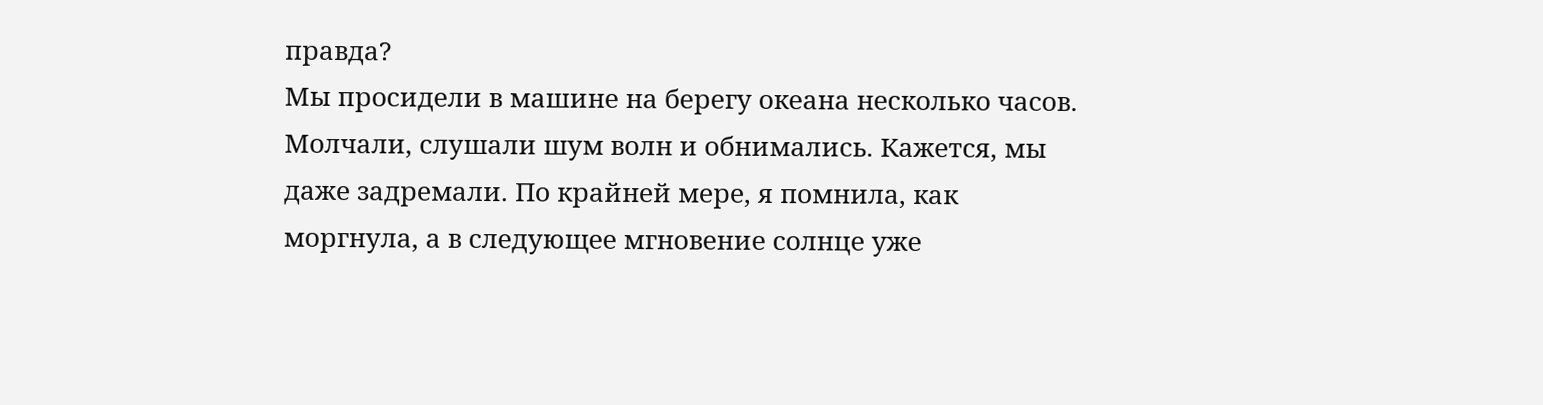правда?
Мы просидели в машине на берегу океана несколько часов. Молчали, слушали шум волн и обнимались. Кажется, мы даже задремали. По крайней мере, я помнила, как моргнула, а в следующее мгновение солнце уже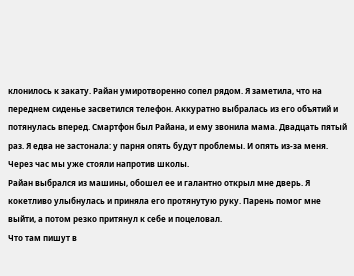клонилось к закату. Райан умиротворенно сопел рядом. Я заметила, что на переднем сиденье засветился телефон. Аккуратно выбралась из его объятий и потянулась вперед. Смартфон был Райана, и ему звонила мама. Двадцать пятый раз. Я едва не застонала: у парня опять будут проблемы. И опять из-за меня.
Через час мы уже стояли напротив школы.
Райан выбрался из машины, обошел ее и галантно открыл мне дверь. Я кокетливо улыбнулась и приняла его протянутую руку. Парень помог мне выйти, а потом резко притянул к себе и поцеловал.
Что там пишут в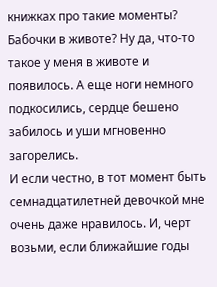книжках про такие моменты? Бабочки в животе? Ну да, что-то такое у меня в животе и появилось. А еще ноги немного подкосились, сердце бешено забилось и уши мгновенно загорелись.
И если честно, в тот момент быть семнадцатилетней девочкой мне очень даже нравилось. И, черт возьми, если ближайшие годы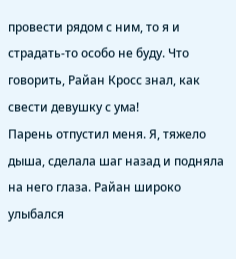провести рядом с ним, то я и страдать-то особо не буду. Что говорить, Райан Кросс знал, как свести девушку с ума!
Парень отпустил меня. Я, тяжело дыша, сделала шаг назад и подняла на него глаза. Райан широко улыбался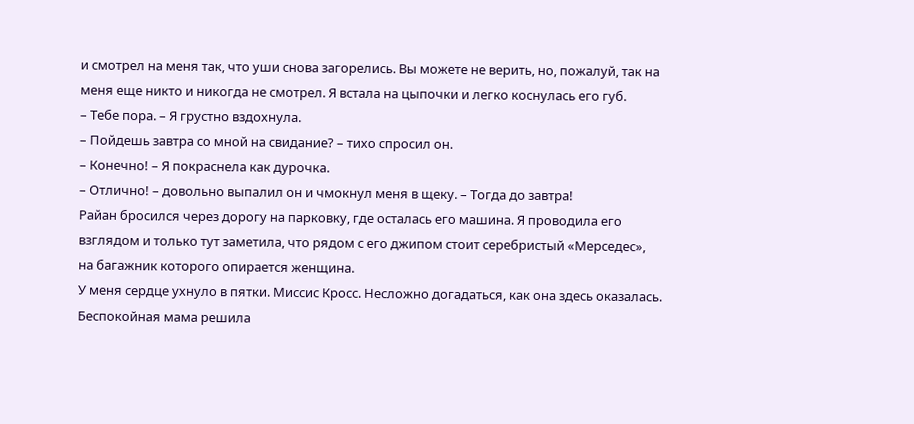и смотрел на меня так, что уши снова загорелись. Вы можете не верить, но, пожалуй, так на меня еще никто и никогда не смотрел. Я встала на цыпочки и легко коснулась его губ.
– Тебе пора. – Я грустно вздохнула.
– Пойдешь завтра со мной на свидание? – тихо спросил он.
– Конечно! – Я покраснела как дурочка.
– Отлично! – довольно выпалил он и чмокнул меня в щеку. – Тогда до завтра!
Райан бросился через дорогу на парковку, где осталась его машина. Я проводила его взглядом и только тут заметила, что рядом с его джипом стоит серебристый «Мерседес», на багажник которого опирается женщина.
У меня сердце ухнуло в пятки. Миссис Кросс. Несложно догадаться, как она здесь оказалась. Беспокойная мама решила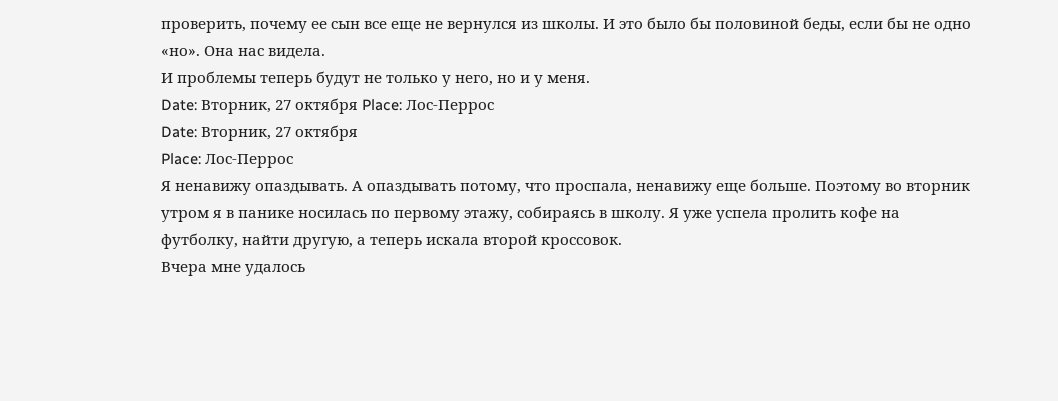проверить, почему ее сын все еще не вернулся из школы. И это было бы половиной беды, если бы не одно «но». Она нас видела.
И проблемы теперь будут не только у него, но и у меня.
Date: Вторник, 27 октября Place: Лос-Перрос
Date: Вторник, 27 октября
Place: Лос-Перрос
Я ненавижу опаздывать. А опаздывать потому, что проспала, ненавижу еще больше. Поэтому во вторник утром я в панике носилась по первому этажу, собираясь в школу. Я уже успела пролить кофе на футболку, найти другую, а теперь искала второй кроссовок.
Вчера мне удалось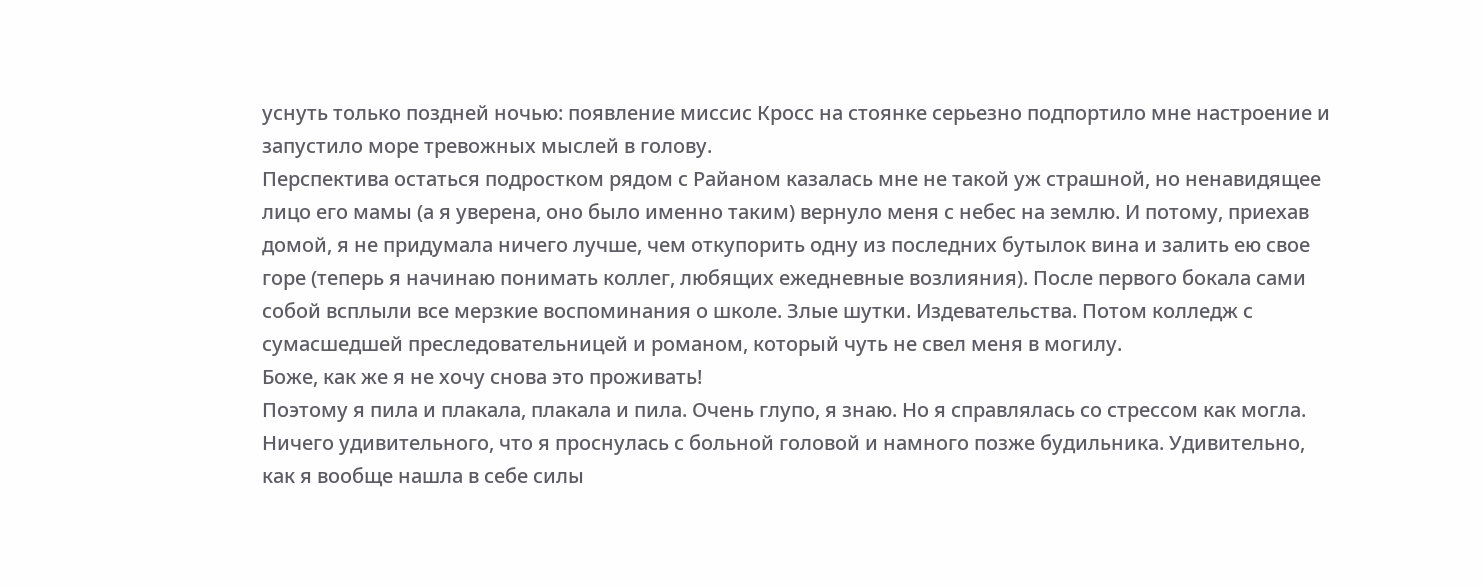уснуть только поздней ночью: появление миссис Кросс на стоянке серьезно подпортило мне настроение и запустило море тревожных мыслей в голову.
Перспектива остаться подростком рядом с Райаном казалась мне не такой уж страшной, но ненавидящее лицо его мамы (а я уверена, оно было именно таким) вернуло меня с небес на землю. И потому, приехав домой, я не придумала ничего лучше, чем откупорить одну из последних бутылок вина и залить ею свое горе (теперь я начинаю понимать коллег, любящих ежедневные возлияния). После первого бокала сами собой всплыли все мерзкие воспоминания о школе. Злые шутки. Издевательства. Потом колледж с сумасшедшей преследовательницей и романом, который чуть не свел меня в могилу.
Боже, как же я не хочу снова это проживать!
Поэтому я пила и плакала, плакала и пила. Очень глупо, я знаю. Но я справлялась со стрессом как могла. Ничего удивительного, что я проснулась с больной головой и намного позже будильника. Удивительно, как я вообще нашла в себе силы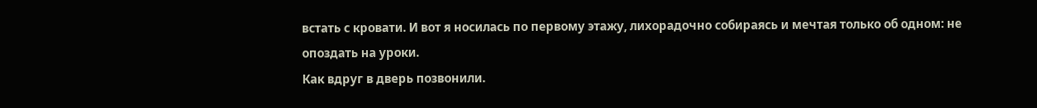встать с кровати. И вот я носилась по первому этажу, лихорадочно собираясь и мечтая только об одном: не опоздать на уроки.
Как вдруг в дверь позвонили.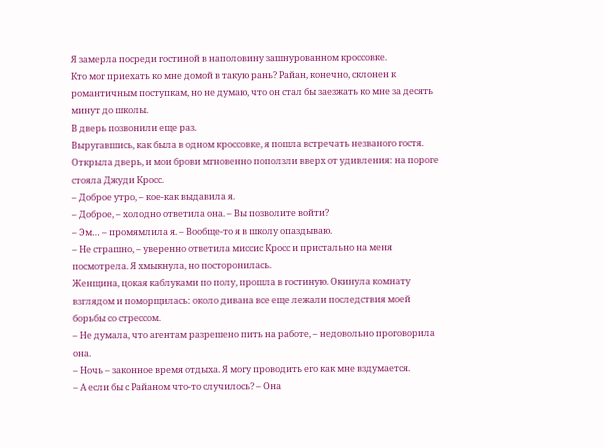Я замерла посреди гостиной в наполовину зашнурованном кроссовке.
Кто мог приехать ко мне домой в такую рань? Райан, конечно, склонен к романтичным поступкам, но не думаю, что он стал бы заезжать ко мне за десять минут до школы.
В дверь позвонили еще раз.
Выругавшись, как была в одном кроссовке, я пошла встречать незваного гостя. Открыла дверь, и мои брови мгновенно поползли вверх от удивления: на пороге стояла Джуди Кросс.
– Доброе утро, – кое-как выдавила я.
– Доброе, – холодно ответила она. – Вы позволите войти?
– Эм… – промямлила я. – Вообще-то я в школу опаздываю.
– Не страшно, – уверенно ответила миссис Кросс и пристально на меня посмотрела. Я хмыкнула, но посторонилась.
Женщина, цокая каблуками по полу, прошла в гостиную. Окинула комнату взглядом и поморщилась: около дивана все еще лежали последствия моей борьбы со стрессом.
– Не думала, что агентам разрешено пить на работе, – недовольно проговорила она.
– Ночь – законное время отдыха. Я могу проводить его как мне вздумается.
– А если бы с Райаном что-то случилось? – Она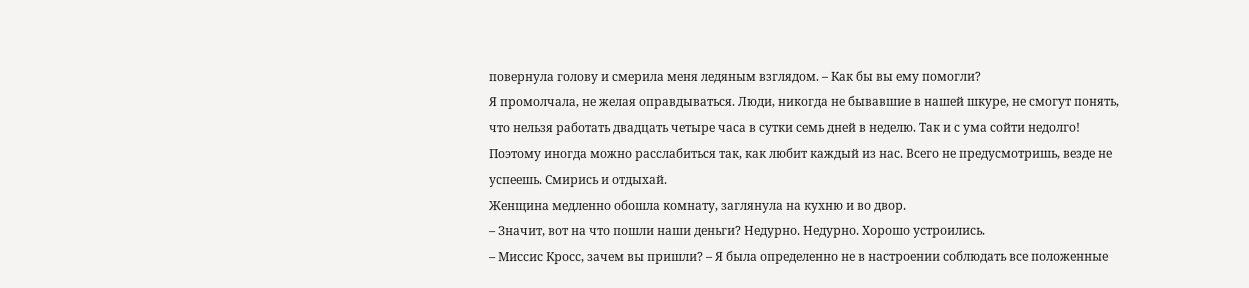повернула голову и смерила меня ледяным взглядом. – Как бы вы ему помогли?
Я промолчала, не желая оправдываться. Люди, никогда не бывавшие в нашей шкуре, не смогут понять, что нельзя работать двадцать четыре часа в сутки семь дней в неделю. Так и с ума сойти недолго! Поэтому иногда можно расслабиться так, как любит каждый из нас. Всего не предусмотришь, везде не успеешь. Смирись и отдыхай.
Женщина медленно обошла комнату, заглянула на кухню и во двор.
– Значит, вот на что пошли наши деньги? Недурно. Недурно. Хорошо устроились.
– Миссис Кросс, зачем вы пришли? – Я была определенно не в настроении соблюдать все положенные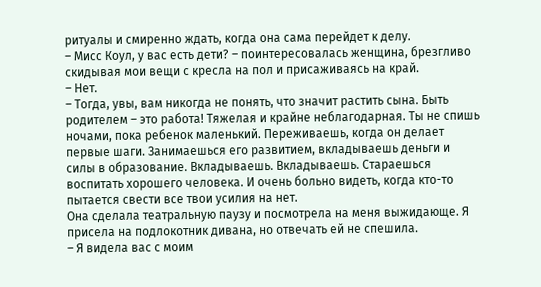ритуалы и смиренно ждать, когда она сама перейдет к делу.
– Мисс Коул, у вас есть дети? – поинтересовалась женщина, брезгливо скидывая мои вещи с кресла на пол и присаживаясь на край.
– Нет.
– Тогда, увы, вам никогда не понять, что значит растить сына. Быть родителем – это работа! Тяжелая и крайне неблагодарная. Ты не спишь ночами, пока ребенок маленький. Переживаешь, когда он делает первые шаги. Занимаешься его развитием, вкладываешь деньги и силы в образование. Вкладываешь. Вкладываешь. Стараешься воспитать хорошего человека. И очень больно видеть, когда кто-то пытается свести все твои усилия на нет.
Она сделала театральную паузу и посмотрела на меня выжидающе. Я присела на подлокотник дивана, но отвечать ей не спешила.
– Я видела вас с моим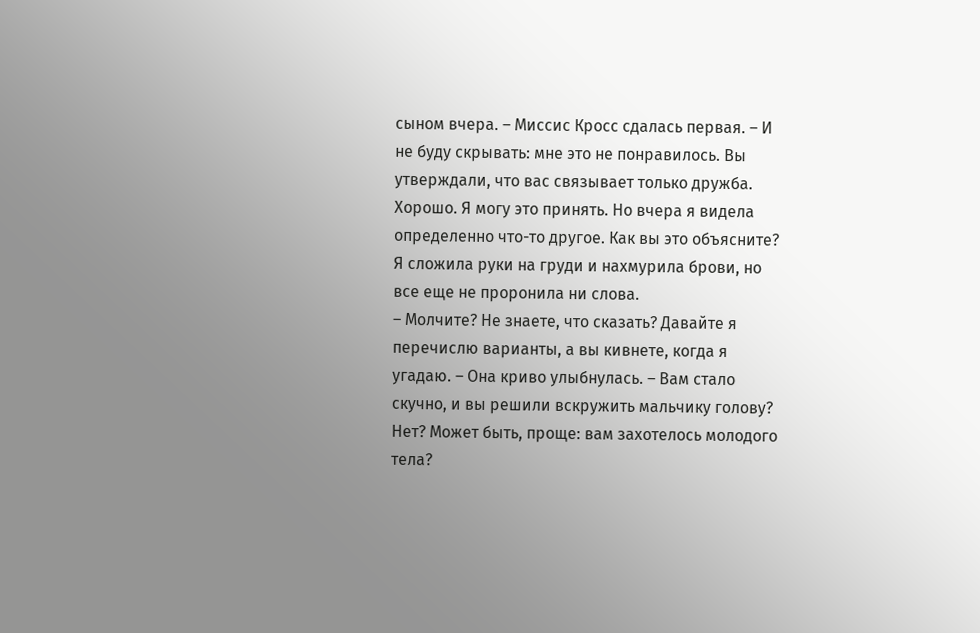сыном вчера. – Миссис Кросс сдалась первая. – И не буду скрывать: мне это не понравилось. Вы утверждали, что вас связывает только дружба. Хорошо. Я могу это принять. Но вчера я видела определенно что-то другое. Как вы это объясните?
Я сложила руки на груди и нахмурила брови, но все еще не проронила ни слова.
– Молчите? Не знаете, что сказать? Давайте я перечислю варианты, а вы кивнете, когда я угадаю. – Она криво улыбнулась. – Вам стало скучно, и вы решили вскружить мальчику голову? Нет? Может быть, проще: вам захотелось молодого тела?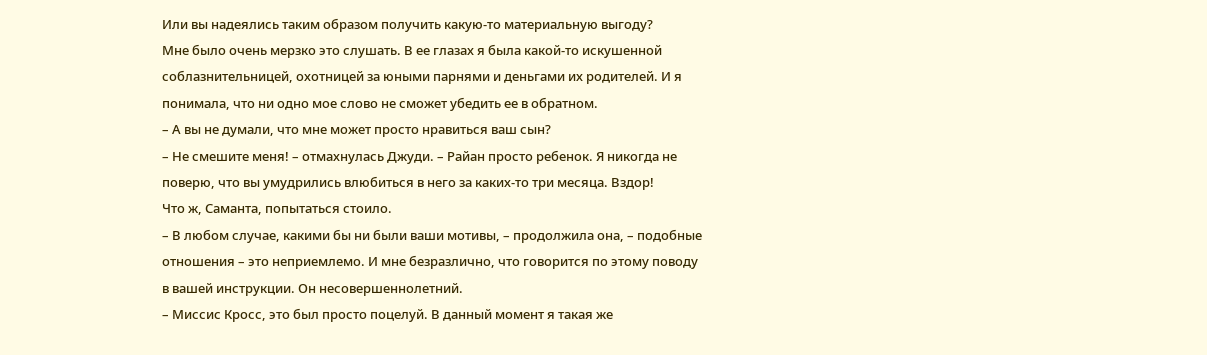Или вы надеялись таким образом получить какую-то материальную выгоду?
Мне было очень мерзко это слушать. В ее глазах я была какой-то искушенной соблазнительницей, охотницей за юными парнями и деньгами их родителей. И я понимала, что ни одно мое слово не сможет убедить ее в обратном.
– А вы не думали, что мне может просто нравиться ваш сын?
– Не смешите меня! – отмахнулась Джуди. – Райан просто ребенок. Я никогда не поверю, что вы умудрились влюбиться в него за каких-то три месяца. Вздор!
Что ж, Саманта, попытаться стоило.
– В любом случае, какими бы ни были ваши мотивы, – продолжила она, – подобные отношения – это неприемлемо. И мне безразлично, что говорится по этому поводу в вашей инструкции. Он несовершеннолетний.
– Миссис Кросс, это был просто поцелуй. В данный момент я такая же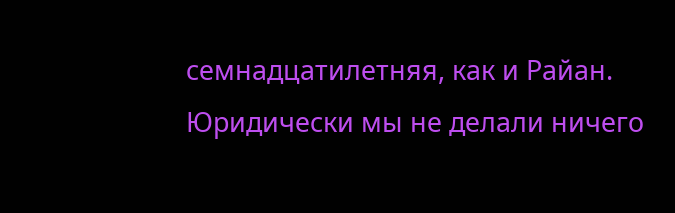семнадцатилетняя, как и Райан. Юридически мы не делали ничего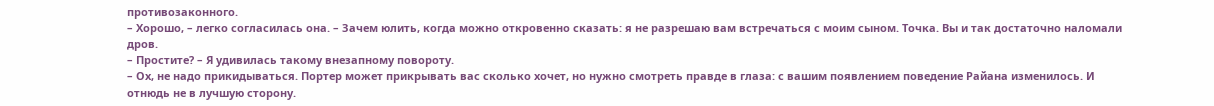противозаконного.
– Хорошо, – легко согласилась она. – Зачем юлить, когда можно откровенно сказать: я не разрешаю вам встречаться с моим сыном. Точка. Вы и так достаточно наломали дров.
– Простите? – Я удивилась такому внезапному повороту.
– Ох, не надо прикидываться. Портер может прикрывать вас сколько хочет, но нужно смотреть правде в глаза: с вашим появлением поведение Райана изменилось. И отнюдь не в лучшую сторону.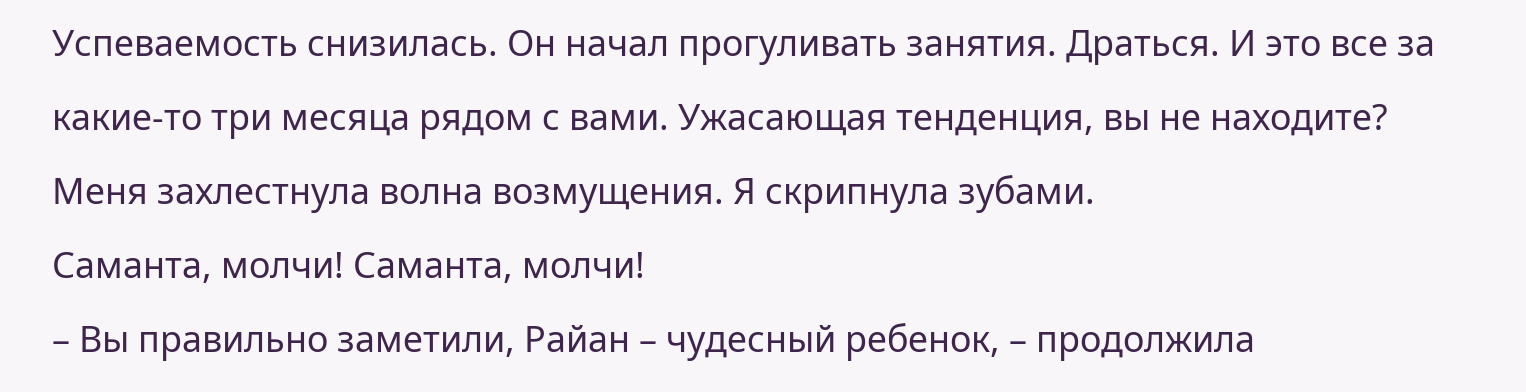Успеваемость снизилась. Он начал прогуливать занятия. Драться. И это все за какие-то три месяца рядом с вами. Ужасающая тенденция, вы не находите?
Меня захлестнула волна возмущения. Я скрипнула зубами.
Саманта, молчи! Саманта, молчи!
– Вы правильно заметили, Райан – чудесный ребенок, – продолжила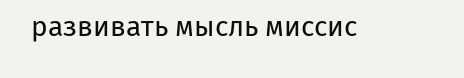развивать мысль миссис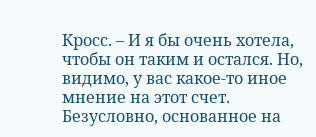Кросс. – И я бы очень хотела, чтобы он таким и остался. Но, видимо, у вас какое-то иное мнение на этот счет. Безусловно, основанное на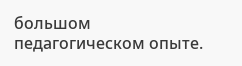большом педагогическом опыте.